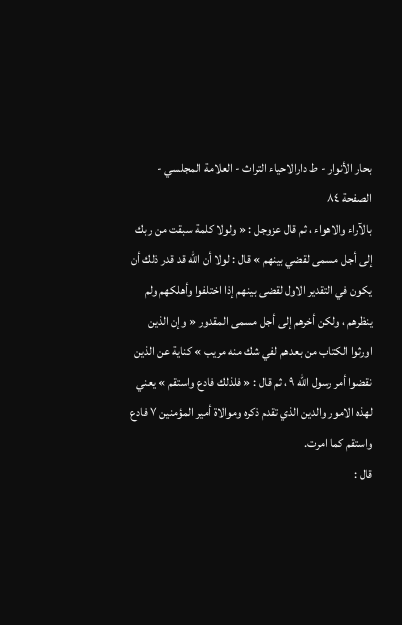بحار الأنوار - ط دارالاحیاء التراث - العلامة المجلسي - الصفحة ٨٤
بالآراء والاهواء ، ثم قال عزوجل : « ولولا كلمة سبقت من ربك إلى أجل مسمى لقضي بينهم » قال : لولا أن الله قد قدر ذلك أن يكون في التقدير الاول لقضى بينهم إذا اختلفوا وأهلكهم ولم ينظرهم ، ولكن أخرهم إلى أجل مسمى المقدور « وإن الذين اورثوا الكتاب من بعدهم لفي شك منه مريب » كناية عن الذين نقضوا أمر رسول الله ٩ ، ثم قال : « فلذلك فادع واستقم » يعني لهذه الامور والدين الذي تقدم ذكره وموالاة أمير المؤمنين ٧ فادع واستقم كما امرت.
قال :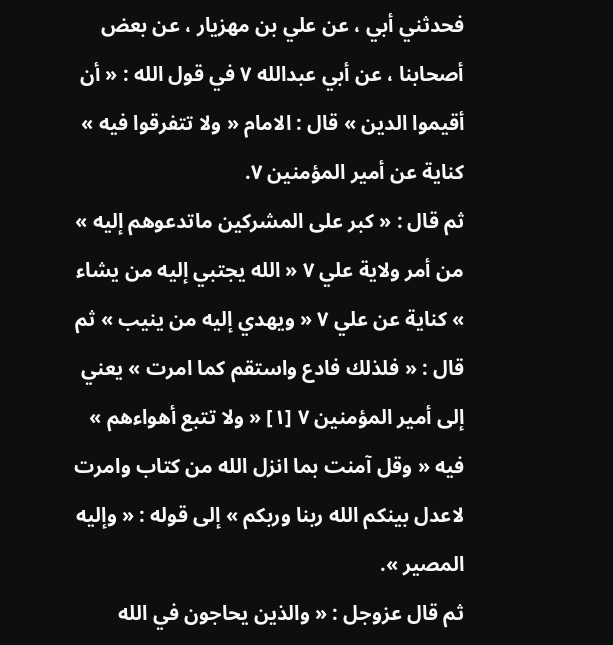فحدثني أبي ، عن علي بن مهزيار ، عن بعض أصحابنا ، عن أبي عبدالله ٧ في قول الله : « أن أقيموا الدين » قال : الامام « ولا تتفرقوا فيه » كناية عن أمير المؤمنين ٧.
ثم قال : « كبر على المشركين ماتدعوهم إليه » من أمر ولاية علي ٧ « الله يجتبي إليه من يشاء » كناية عن علي ٧ « ويهدي إليه من ينيب » ثم قال : « فلذلك فادع واستقم كما امرت » يعني إلى أمير المؤمنين ٧ [١] « ولا تتبع أهواءهم » فيه « وقل آمنت بما انزل الله من كتاب وامرت لاعدل بينكم الله ربنا وربكم » إلى قوله : « وإليه المصير ».
ثم قال عزوجل : « والذين يحاجون في الله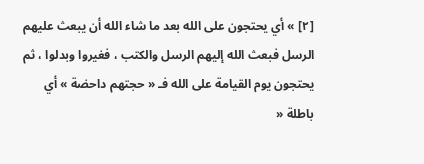[٢] » أي يحتجون على الله بعد ما شاء الله أن يبعث عليهم الرسل فبعث الله إليهم الرسل والكتب ، فغيروا وبدلوا ، ثم يحتجون يوم القيامة على الله فـ « حجتهم داحضة » أي باطلة «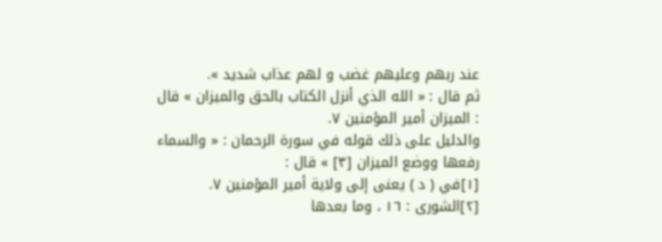عند ربهم وعليهم غضب و لهم عذاب شديد ».
ثم قال : « الله الذي أنزل الكتاب بالحق والميزان » قال : الميزان أمير المؤمنين ٧.
والدليل على ذلك قوله في سورة الرحمان : « والسماء رفعها ووضع الميزان [٣] » قال :
[١]في ( د ) يعنى إلى ولاية أمير المؤمنين ٧.
[٢]الشورى : ١٦ ، وما بعدها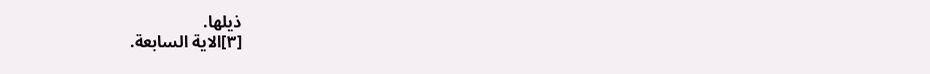ذيلها.
[٣]الاية السابعة.